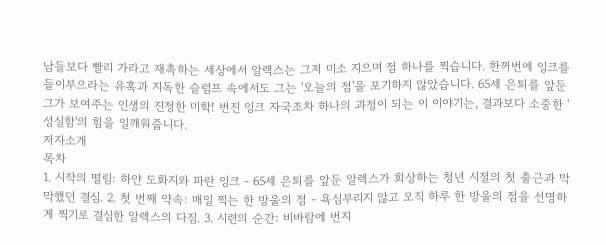남들보다 빨리 가라고 재촉하는 세상에서 알렉스는 그저 미소 지으며 점 하나를 찍습니다. 한꺼번에 잉크를 들이부으라는 유혹과 지독한 슬럼프 속에서도 그는 '오늘의 점'을 포기하지 않았습니다. 65세 은퇴를 앞둔 그가 보여주는 인생의 진정한 미학! 번진 잉크 자국조차 하나의 과정이 되는 이 이야기는, 결과보다 소중한 '성실함'의 힘을 일깨워줍니다.
저자소개
목차
1. 시작의 떨림: 하얀 도화지와 파란 잉크 - 65세 은퇴를 앞둔 알렉스가 회상하는 청년 시절의 첫 출근과 막막했던 결심. 2. 첫 번째 약속: 매일 찍는 한 방울의 점 - 욕심부리지 않고 오직 하루 한 방울의 점을 선명하게 찍기로 결심한 알렉스의 다짐. 3. 시련의 순간: 비바람에 번지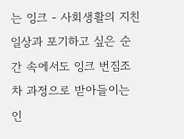는 잉크 - 사회생활의 지친 일상과 포기하고 싶은 순간 속에서도 잉크 번짐조차 과정으로 받아들이는 인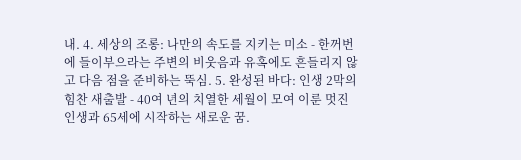내. 4. 세상의 조롱: 나만의 속도를 지키는 미소 - 한꺼번에 들이부으라는 주변의 비웃음과 유혹에도 흔들리지 않고 다음 점을 준비하는 뚝심. 5. 완성된 바다: 인생 2막의 힘찬 새출발 - 40여 년의 치열한 세월이 모여 이룬 멋진 인생과 65세에 시작하는 새로운 꿈.